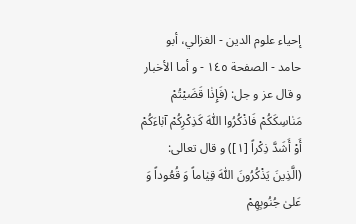إحياء علوم الدين - الغزالي، أبو حامد - الصفحة ١٤٥ - و أما الأخبار
و قال عز و جل: (فَإِذٰا قَضَيْتُمْ مَنٰاسِكَكُمْ فَاذْكُرُوا اللّٰهَ كَذِكْرِكُمْ آبٰاءَكُمْ أَوْ أَشَدَّ ذِكْراً [١]) و قال تعالى: (الَّذِينَ يَذْكُرُونَ اللّٰهَ قِيٰاماً وَ قُعُوداً وَ عَلىٰ جُنُوبِهِمْ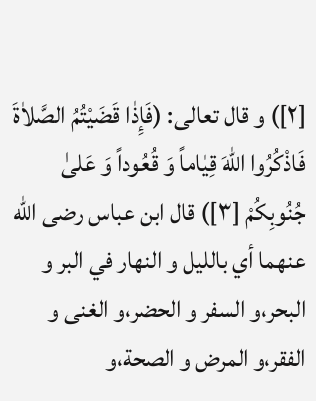[٢]) و قال تعالى: (فَإِذٰا قَضَيْتُمُ الصَّلاٰةَ فَاذْكُرُوا اللّٰهَ قِيٰاماً وَ قُعُوداً وَ عَلىٰ جُنُوبِكُمْ [٣]) قال ابن عباس رضى اللّٰه عنهما أي بالليل و النهار في البر و البحر،و السفر و الحضر،و الغنى و الفقر،و المرض و الصحة،و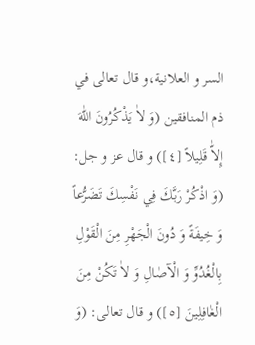السر و العلانية،و قال تعالى في ذم المنافقين (وَ لاٰ يَذْكُرُونَ اللّٰهَ إِلاّٰ قَلِيلاً [٤]) و قال عز و جل:
(وَ اذْكُرْ رَبَّكَ فِي نَفْسِكَ تَضَرُّعاً وَ خِيفَةً وَ دُونَ الْجَهْرِ مِنَ الْقَوْلِ بِالْغُدُوِّ وَ الْآصٰالِ وَ لاٰ تَكُنْ مِنَ الْغٰافِلِينَ [٥]) و قال تعالى: (وَ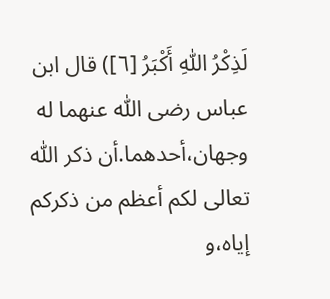لَذِكْرُ اللّٰهِ أَكْبَرُ [٦]) قال ابن عباس رضى اللّٰه عنهما له وجهان،أحدهما.أن ذكر اللّٰه تعالى لكم أعظم من ذكركم إياه،و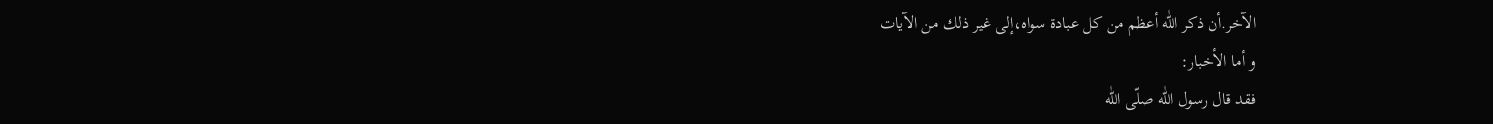الآخر.أن ذكر اللّٰه أعظم من كل عبادة سواه،إلى غير ذلك من الآيات
و أما الأخبار:
فقد قال رسول اللّٰه صلّى اللّٰه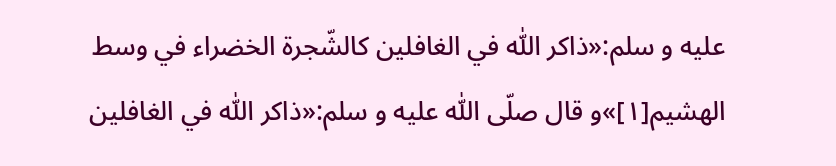عليه و سلم:«ذاكر اللّٰه في الغافلين كالشّجرة الخضراء في وسط الهشيم[١]»و قال صلّى اللّٰه عليه و سلم:«ذاكر اللّٰه في الغافلين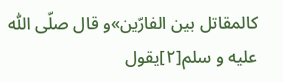كالمقاتل بين الفارّين»و قال صلّى اللّٰه عليه و سلم[٢]يقول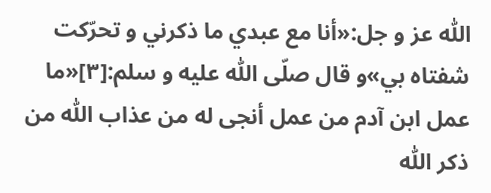اللّٰه عز و جل:«أنا مع عبدي ما ذكرني و تحرّكت شفتاه بي»و قال صلّى اللّٰه عليه و سلم:[٣]«ما عمل ابن آدم من عمل أنجى له من عذاب اللّٰه من ذكر اللّٰه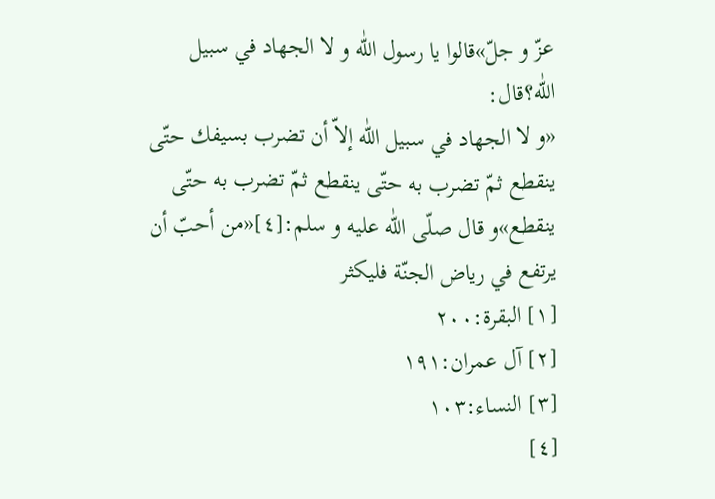عزّ و جلّ»قالوا يا رسول اللّٰه و لا الجهاد في سبيل اللّٰه؟قال:
«و لا الجهاد في سبيل اللّٰه إلاّ أن تضرب بسيفك حتّى ينقطع ثمّ تضرب به حتّى ينقطع ثمّ تضرب به حتّى ينقطع»و قال صلّى اللّٰه عليه و سلم:[٤]«من أحبّ أن يرتفع في رياض الجنّة فليكثر
[١] البقرة:٢٠٠
[٢] آل عمران:١٩١
[٣] النساء:١٠٣
[٤]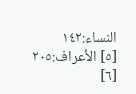النساء:١٤٢
[٥] الأعراف:٢٠٥
[٦]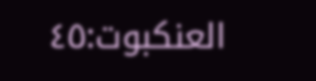العنكبوت:٤٥